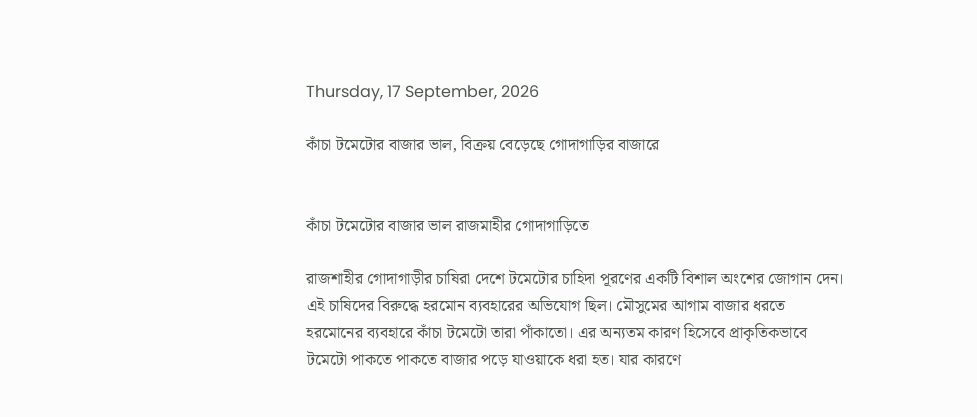Thursday, 17 September, 2026

কাঁচা টমেটোর বাজার ভাল, বিক্রয় বেড়েছে গোদাগাড়ির বাজারে


কাঁচা টমেটোর বাজার ভাল রাজমাহীর গোদাগাড়িতে

রাজশাহীর গোদাগাড়ীর চাষিরা দেশে টমেটোর চাহিদা পূরণের একটি বিশাল অংশের জোগান দেন। এই চাষিদের বিরুদ্ধে হরমোন ব্যবহারের অভিযোগ ছিল। মৌসুমের আগাম বাজার ধরতে হরমোনের ব্যবহারে কাঁচা টমেটো তারা পাঁকাতো। এর অন্যতম কারণ হিসেবে প্রাকৃতিকভাবে টমেটো পাকতে পাকতে বাজার পড়ে যাওয়াকে ধরা হত। যার কারণে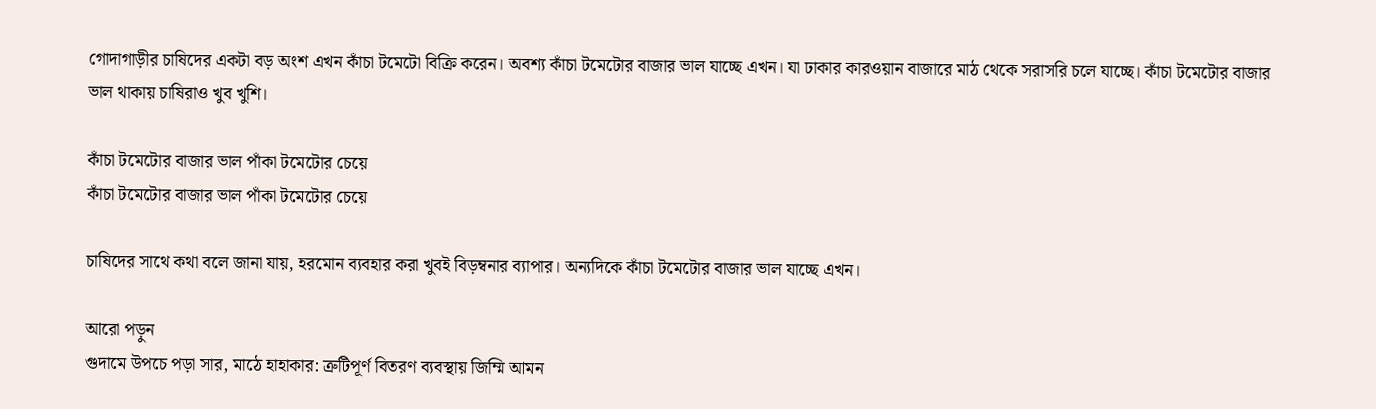গোদাগাড়ীর চাষিদের একটা বড় অংশ এখন কাঁচা টমেটো বিক্রি করেন। অবশ্য কাঁচা টমেটোর বাজার ভাল যাচ্ছে এখন। যা ঢাকার কারওয়ান বাজারে মাঠ থেকে সরাসরি চলে যাচ্ছে। কাঁচা টমেটোর বাজার ভাল থাকায় চাষিরাও খুব খুশি।

কাঁচা টমেটোর বাজার ভাল পাঁকা টমেটোর চেয়ে
কাঁচা টমেটোর বাজার ভাল পাঁকা টমেটোর চেয়ে

চাষিদের সাথে কথা বলে জানা যায়, হরমোন ব্যবহার করা খুবই বিড়ম্বনার ব্যাপার। অন্যদিকে কাঁচা টমেটোর বাজার ভাল যাচ্ছে এখন।

আরো পড়ুন
গুদামে উপচে পড়া সার, মাঠে হাহাকার: ত্রুটিপূর্ণ বিতরণ ব্যবস্থায় জিম্মি আমন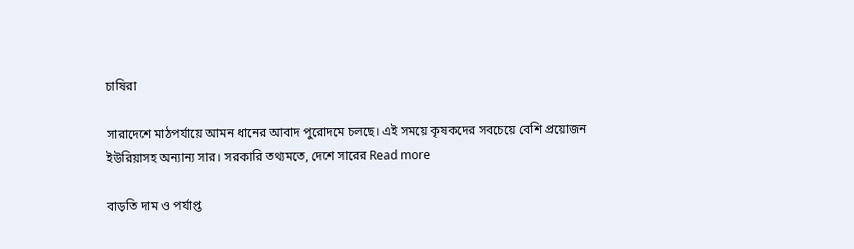চাষিরা

সারাদেশে মাঠপর্যায়ে আমন ধানের আবাদ পুরোদমে চলছে। এই সময়ে কৃষকদের সবচেয়ে বেশি প্রয়োজন ইউরিয়াসহ অন্যান্য সার। সরকারি তথ্যমতে, দেশে সারের Read more

বাড়তি দাম ও পর্যাপ্ত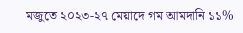মজুতে ২০২৩-২৭ মেয়াদে গম আমদানি ১১%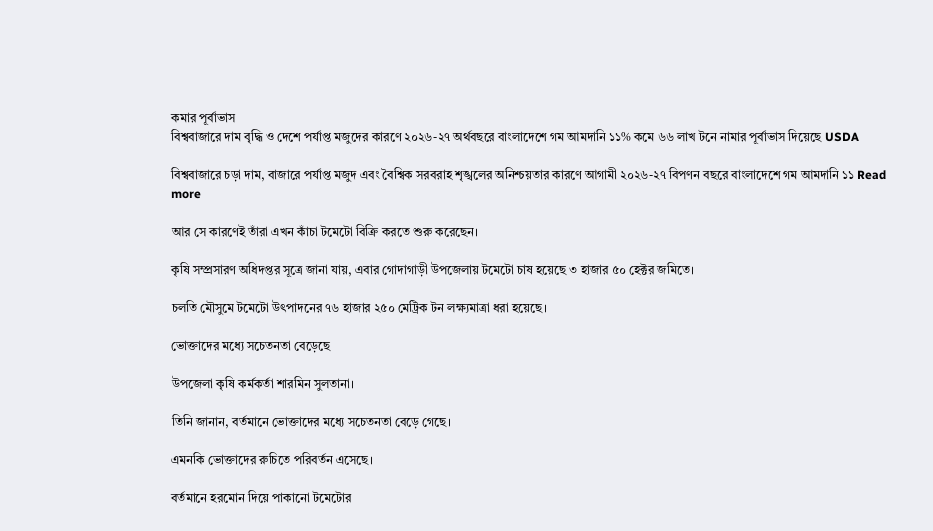কমার পূর্বাভাস
বিশ্ববাজারে দাম বৃদ্ধি ও দেশে পর্যাপ্ত মজুদের কারণে ২০২৬-২৭ অর্থবছরে বাংলাদেশে গম আমদানি ১১% কমে ৬৬ লাখ টনে নামার পূর্বাভাস দিয়েছে USDA

বিশ্ববাজারে চড়া দাম, বাজারে পর্যাপ্ত মজুদ এবং বৈশ্বিক সরবরাহ শৃঙ্খলের অনিশ্চয়তার কারণে আগামী ২০২৬-২৭ বিপণন বছরে বাংলাদেশে গম আমদানি ১১ Read more

আর সে কারণেই তাঁরা এখন কাঁচা টমেটো বিক্রি করতে শুরু করেছেন।

কৃষি সম্প্রসারণ অধিদপ্তর সূত্রে জানা যায়, এবার গোদাগাড়ী উপজেলায় টমেটো চাষ হয়েছে ৩ হাজার ৫০ হেক্টর জমিতে।

চলতি মৌসুমে টমেটো উৎপাদনের ৭৬ হাজার ২৫০ মেট্রিক টন লক্ষ্যমাত্রা ধরা হয়েছে।

ভোক্তাদের মধ্যে সচেতনতা বেড়েছে

উপজেলা কৃষি কর্মকর্তা শারমিন সুলতানা।

তিনি জানান, বর্তমানে ভোক্তাদের মধ্যে সচেতনতা বেড়ে গেছে।

এমনকি ভোক্তাদের রুচিতে পরিবর্তন এসেছে।

বর্তমানে হরমোন দিয়ে পাকানো টমেটোর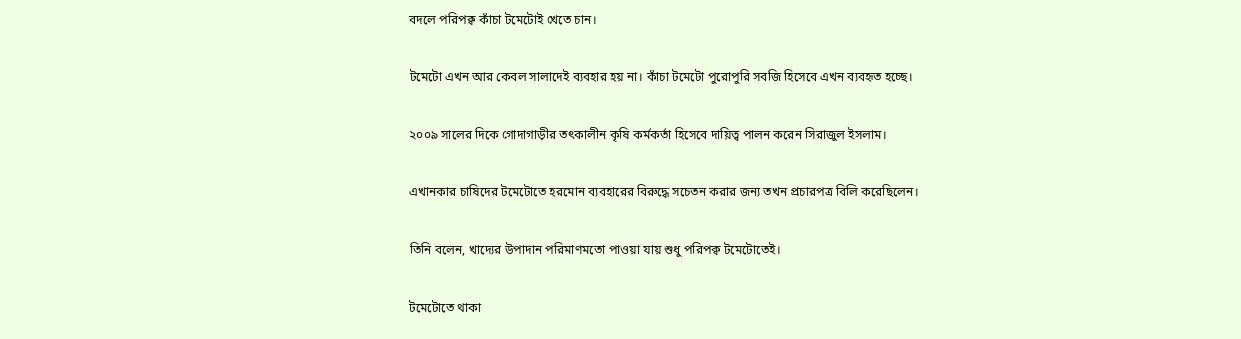বদলে পরিপক্ব কাঁচা টমেটোই খেতে চান।

টমেটো এখন আর কেবল সালাদেই ব্যবহার হয় না। কাঁচা টমেটো পুরোপুরি সবজি হিসেবে এখন ব্যবহৃত হচ্ছে।

২০০৯ সালের দিকে গোদাগাড়ীর তৎকালীন কৃষি কর্মকর্তা হিসেবে দায়িত্ব পালন করেন সিরাজুল ইসলাম।

এখানকার চাষিদের টমেটোতে হরমোন ব্যবহারের বিরুদ্ধে সচেতন করার জন্য তখন প্রচারপত্র বিলি করেছিলেন।

তিনি বলেন, খাদ্যের উপাদান পরিমাণমতো পাওয়া যায় শুধু পরিপক্ব টমেটোতেই।

টমেটোতে থাকা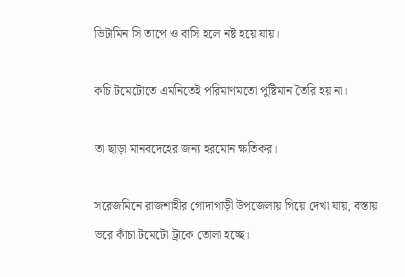ভিটামিন সি তাপে ও বাসি হলে নষ্ট হয়ে যায়।

কচি টমেটোতে এমনিতেই পরিমাণমতো পুষ্টিমান তৈরি হয় না।

তা ছাড়া মানবদেহের জন্য হরমোন ক্ষতিকর।

সরেজমিনে রাজশাহীর গোদাগাড়ী উপজেলায় গিয়ে দেখা যায়, বস্তায় ভরে কাঁচা টমেটো ট্রাকে তোলা হচ্ছে।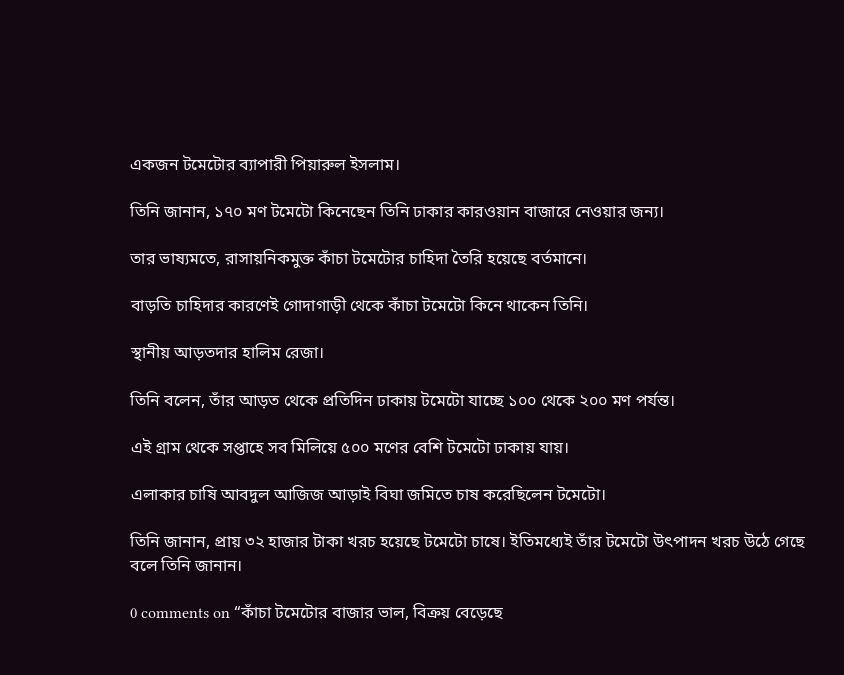একজন টমেটোর ব্যাপারী পিয়ারুল ইসলাম।

তিনি জানান, ১৭০ মণ টমেটো কিনেছেন তিনি ঢাকার কারওয়ান বাজারে নেওয়ার জন্য।

তার ভাষ্যমতে, রাসায়নিকমুক্ত কাঁচা টমেটোর চাহিদা তৈরি হয়েছে বর্তমানে।

বাড়তি চাহিদার কারণেই গোদাগাড়ী থেকে কাঁচা টমেটো কিনে থাকেন তিনি।

স্থানীয় আড়তদার হালিম রেজা।

তিনি বলেন, তাঁর আড়ত থেকে প্রতিদিন ঢাকায় টমেটো যাচ্ছে ১০০ থেকে ২০০ মণ পর্যন্ত।

এই গ্রাম থেকে সপ্তাহে সব মিলিয়ে ৫০০ মণের বেশি টমেটো ঢাকায় যায়।

এলাকার চাষি আবদুল আজিজ আড়াই বিঘা জমিতে চাষ করেছিলেন টমেটো।

তিনি জানান, প্রায় ৩২ হাজার টাকা খরচ হয়েছে টমেটো চাষে। ইতিমধ্যেই তাঁর টমেটো উৎপাদন খরচ উঠে গেছে বলে তিনি জানান।

0 comments on “কাঁচা টমেটোর বাজার ভাল, বিক্রয় বেড়েছে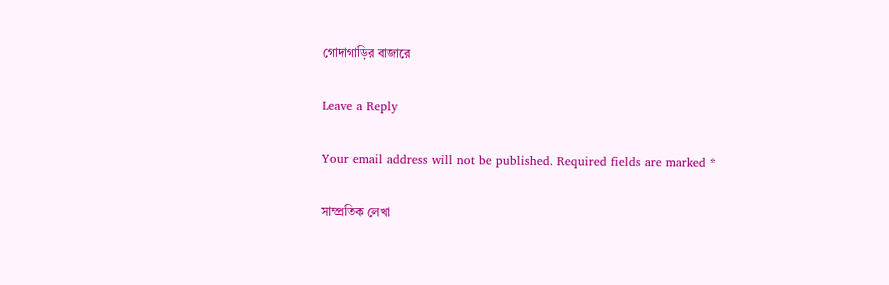গোদাগাড়ির বাজারে

Leave a Reply

Your email address will not be published. Required fields are marked *

সাম্প্রতিক লেখা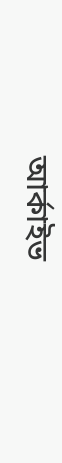আর্কাইভ